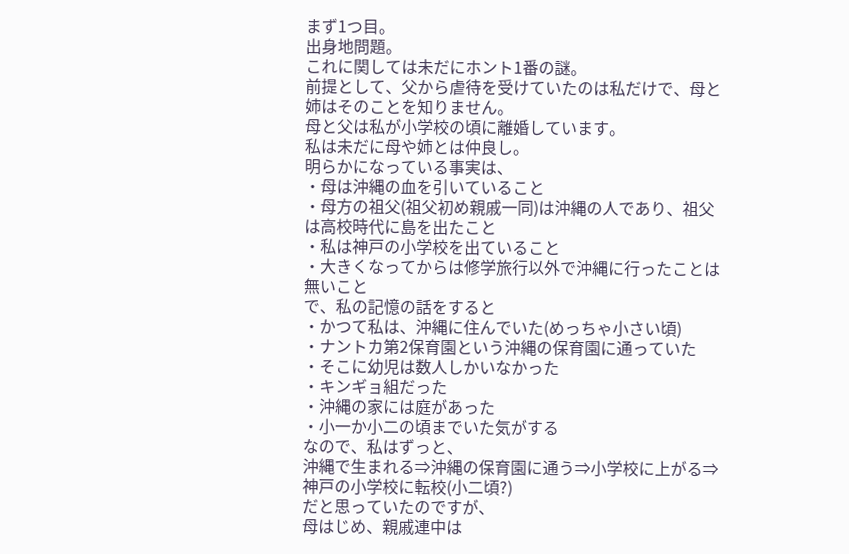まず1つ目。
出身地問題。
これに関しては未だにホント1番の謎。
前提として、父から虐待を受けていたのは私だけで、母と姉はそのことを知りません。
母と父は私が小学校の頃に離婚しています。
私は未だに母や姉とは仲良し。
明らかになっている事実は、
・母は沖縄の血を引いていること
・母方の祖父(祖父初め親戚一同)は沖縄の人であり、祖父は高校時代に島を出たこと
・私は神戸の小学校を出ていること
・大きくなってからは修学旅行以外で沖縄に行ったことは無いこと
で、私の記憶の話をすると
・かつて私は、沖縄に住んでいた(めっちゃ小さい頃)
・ナントカ第2保育園という沖縄の保育園に通っていた
・そこに幼児は数人しかいなかった
・キンギョ組だった
・沖縄の家には庭があった
・小一か小二の頃までいた気がする
なので、私はずっと、
沖縄で生まれる⇒沖縄の保育園に通う⇒小学校に上がる⇒神戸の小学校に転校(小二頃?)
だと思っていたのですが、
母はじめ、親戚連中は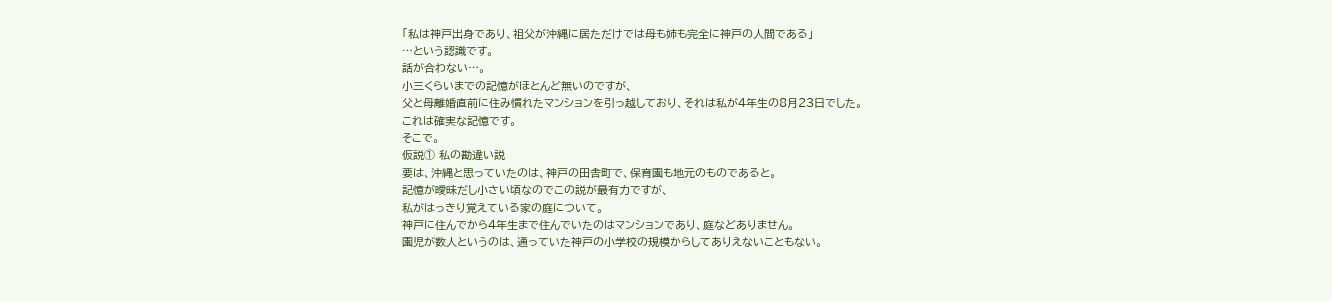「私は神戸出身であり、祖父が沖縄に居ただけでは母も姉も完全に神戸の人間である」
…という認識です。
話が合わない…。
小三くらいまでの記憶がほとんど無いのですが、
父と母離婚直前に住み慣れたマンションを引っ越しており、それは私が4年生の8月23日でした。
これは確実な記憶です。
そこで。
仮説① 私の勘違い説
要は、沖縄と思っていたのは、神戸の田舎町で、保育園も地元のものであると。
記憶が曖昧だし小さい頃なのでこの説が最有力ですが、
私がはっきり覚えている家の庭について。
神戸に住んでから4年生まで住んでいたのはマンションであり、庭などありません。
園児が数人というのは、通っていた神戸の小学校の規模からしてありえないこともない。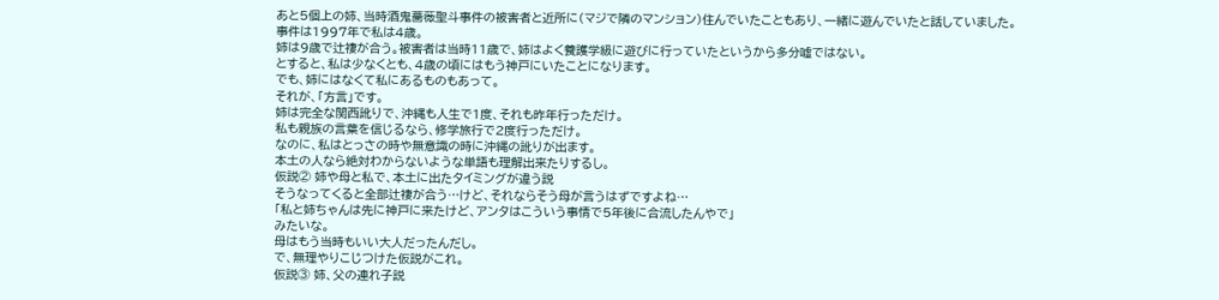あと5個上の姉、当時酒鬼薔薇聖斗事件の被害者と近所に(マジで隣のマンション)住んでいたこともあり、一緒に遊んでいたと話していました。
事件は1997年で私は4歳。
姉は9歳で辻褄が合う。被害者は当時11歳で、姉はよく養護学級に遊びに行っていたというから多分嘘ではない。
とすると、私は少なくとも、4歳の頃にはもう神戸にいたことになります。
でも、姉にはなくて私にあるものもあって。
それが、「方言」です。
姉は完全な関西訛りで、沖縄も人生で1度、それも昨年行っただけ。
私も親族の言葉を信じるなら、修学旅行で2度行っただけ。
なのに、私はとっさの時や無意識の時に沖縄の訛りが出ます。
本土の人なら絶対わからないような単語も理解出来たりするし。
仮説② 姉や母と私で、本土に出たタイミングが違う説
そうなってくると全部辻褄が合う…けど、それならそう母が言うはずですよね…
「私と姉ちゃんは先に神戸に来たけど、アンタはこういう事情で5年後に合流したんやで」
みたいな。
母はもう当時もいい大人だったんだし。
で、無理やりこじつけた仮説がこれ。
仮説③ 姉、父の連れ子説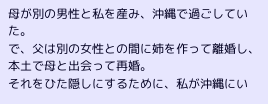母が別の男性と私を産み、沖縄で過ごしていた。
で、父は別の女性との間に姉を作って離婚し、
本土で母と出会って再婚。
それをひた隠しにするために、私が沖縄にい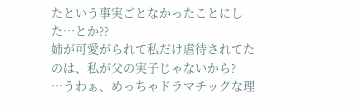たという事実ごとなかったことにした…とか??
姉が可愛がられて私だけ虐待されてたのは、私が父の実子じゃないから?
…うわぁ、めっちゃドラマチックな理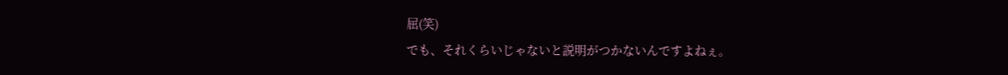屈(笑)
でも、それくらいじゃないと説明がつかないんですよねぇ。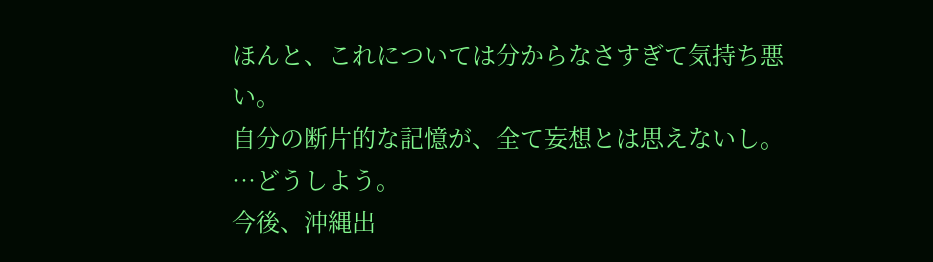ほんと、これについては分からなさすぎて気持ち悪い。
自分の断片的な記憶が、全て妄想とは思えないし。
…どうしよう。
今後、沖縄出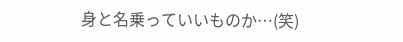身と名乗っていいものか…(笑)